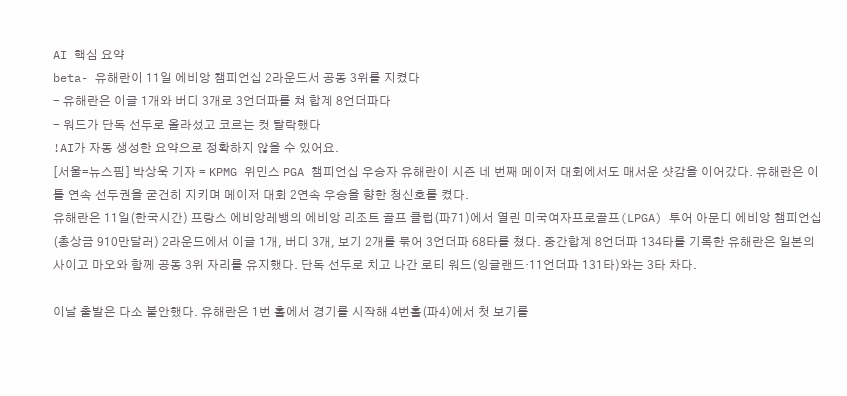AI 핵심 요약
beta- 유해란이 11일 에비앙 챔피언십 2라운드서 공동 3위를 지켰다
- 유해란은 이글 1개와 버디 3개로 3언더파를 쳐 합계 8언더파다
- 워드가 단독 선두로 올라섰고 코르는 컷 탈락했다
!AI가 자동 생성한 요약으로 정확하지 않을 수 있어요.
[서울=뉴스핌] 박상욱 기자 = KPMG 위민스 PGA 챔피언십 우승자 유해란이 시즌 네 번째 메이저 대회에서도 매서운 샷감을 이어갔다. 유해란은 이틀 연속 선두권을 굳건히 지키며 메이저 대회 2연속 우승을 향한 청신호를 켰다.
유해란은 11일(한국시간) 프랑스 에비앙레뱅의 에비앙 리조트 골프 클럽(파71)에서 열린 미국여자프로골프(LPGA) 투어 아문디 에비앙 챔피언십(총상금 910만달러) 2라운드에서 이글 1개, 버디 3개, 보기 2개를 묶어 3언더파 68타를 쳤다. 중간합계 8언더파 134타를 기록한 유해란은 일본의 사이고 마오와 함께 공동 3위 자리를 유지했다. 단독 선두로 치고 나간 로티 워드(잉글랜드·11언더파 131타)와는 3타 차다.

이날 출발은 다소 불안했다. 유해란은 1번 홀에서 경기를 시작해 4번홀(파4)에서 첫 보기를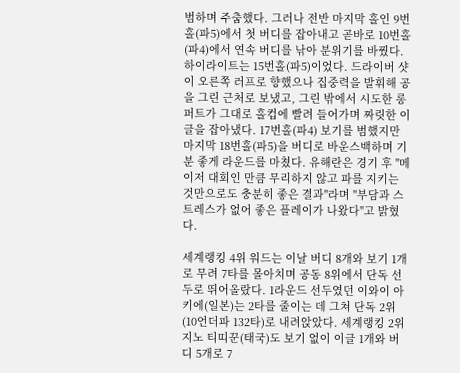범하며 주춤했다. 그러나 전반 마지막 홀인 9번홀(파5)에서 첫 버디를 잡아내고 곧바로 10번홀(파4)에서 연속 버디를 낚아 분위기를 바꿨다. 하이라이트는 15번홀(파5)이었다. 드라이버 샷이 오른쪽 러프로 향했으나 집중력을 발휘해 공을 그린 근처로 보냈고, 그린 밖에서 시도한 롱 퍼트가 그대로 홀컵에 빨려 들어가며 짜릿한 이글을 잡아냈다. 17번홀(파4) 보기를 범했지만 마지막 18번홀(파5)을 버디로 바운스백하며 기분 좋게 라운드를 마쳤다. 유해란은 경기 후 "메이저 대회인 만큼 무리하지 않고 파를 지키는 것만으로도 충분히 좋은 결과"라며 "부담과 스트레스가 없어 좋은 플레이가 나왔다"고 밝혔다.

세계랭킹 4위 워드는 이날 버디 8개와 보기 1개로 무려 7타를 몰아치며 공동 8위에서 단독 선두로 뛰어올랐다. 1라운드 선두였던 이와이 아키에(일본)는 2타를 줄이는 데 그쳐 단독 2위(10언더파 132타)로 내려앉았다. 세계랭킹 2위 지노 티띠꾼(태국)도 보기 없이 이글 1개와 버디 5개로 7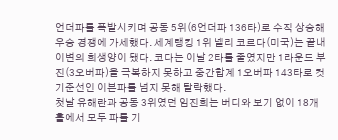언더파를 폭발시키며 공동 5위(6언더파 136타)로 수직 상승해 우승 경쟁에 가세했다. 세계랭킹 1위 넬리 코르다(미국)는 끝내 이변의 희생양이 됐다. 코다는 이날 2타를 줄였지만 1라운드 부진(3오버파)을 극복하지 못하고 중간합계 1오버파 143타로 컷 기준선인 이븐파를 넘지 못해 탈락했다.
첫날 유해란과 공동 3위였던 임진희는 버디와 보기 없이 18개 홀에서 모두 파를 기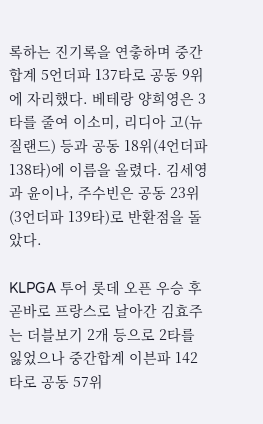록하는 진기록을 연춯하며 중간합계 5언더파 137타로 공동 9위에 자리했다. 베테랑 양희영은 3타를 줄여 이소미, 리디아 고(뉴질랜드) 등과 공동 18위(4언더파 138타)에 이름을 올렸다. 김세영과 윤이나, 주수빈은 공동 23위(3언더파 139타)로 반환점을 돌았다.

KLPGA 투어 롯데 오픈 우승 후 곧바로 프랑스로 날아간 김효주는 더블보기 2개 등으로 2타를 잃었으나 중간합계 이븐파 142타로 공동 57위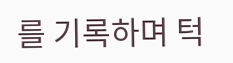를 기록하며 턱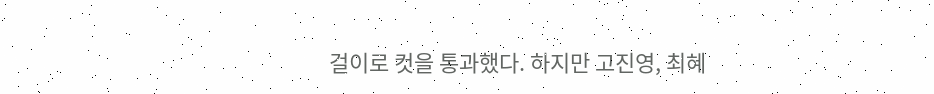걸이로 컷을 통과했다. 하지만 고진영, 최혜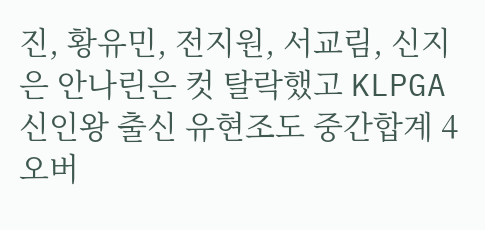진, 황유민, 전지원, 서교림, 신지은 안나린은 컷 탈락했고 KLPGA 신인왕 출신 유현조도 중간합계 4오버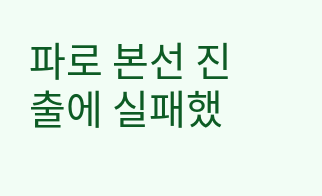파로 본선 진출에 실패했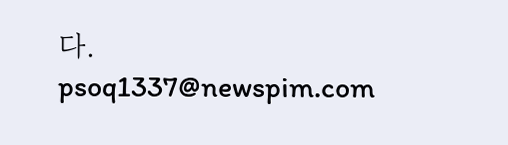다.
psoq1337@newspim.com